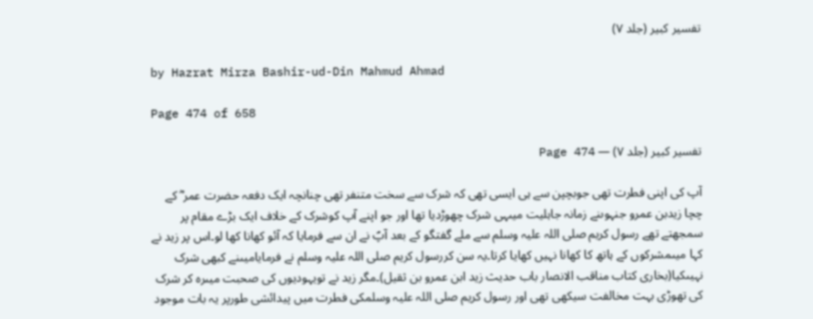تفسیر کبیر (جلد ۷)

by Hazrat Mirza Bashir-ud-Din Mahmud Ahmad

Page 474 of 658

تفسیر کبیر (جلد ۷) — Page 474

آپ کی اپنی فطرت تھی جوبچپن سے ہی ایسی تھی کہ شرک سے سخت متنفر تھی چنانچہ ایک دفعہ حضرت عمر ؓ کے چچا زیدبن عمرو جنہوںنے زمانہ جاہلیت میںہی شرک چھوڑدیا تھا اور جو اپنے آپ کوشرک کے خلاف ایک بڑے مقام پر سمجھتے تھے رسول کریم صلی اللہ علیہ وسلم سے ملے گفتگو کے بعد آپؐ نے ان سے فرمایا کہ آئو کھانا کھا لو۔اس پر زید نے کہا میںمشرکوں کے ہاتھ کا کھانا نہیں کھایا کرتا۔یہ سن کررسول کریم صلی اللہ علیہ وسلم نے فرمایامیںنے کبھی شرک نہیںکیا(بخاری کتاب مناقب الانصار باب حدیث زید ابن عمرو بن ثقیل)۔مگر زید نے تویہودیوں کی صحبت میںرہ کر شرک کی تھوڑی بہت مخالفت سیکھی تھی اور رسول کریم صلی اللہ علیہ وسلمکی فطرت میں پیدائشی طورپر یہ بات موجود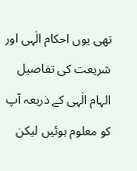تھی یوں احکام الٰہی اور شریعت کی تفاصیل الہام الٰہی کے ذریعہ آپ کو معلوم ہوئیں لیکن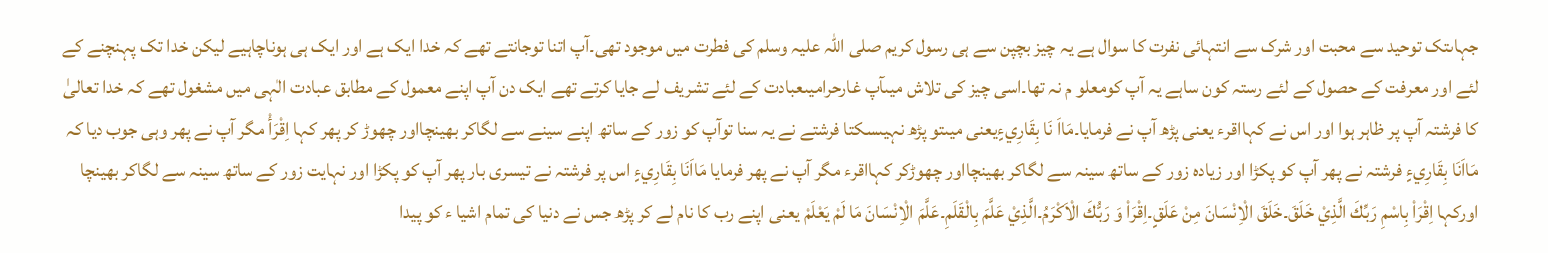جہاںتک توحید سے محبت اور شرک سے انتہائی نفرت کا سوال ہے یہ چیز بچپن سے ہی رسول کریم صلی اللہ علیہ وسلم کی فطرت میں موجود تھی۔آپ اتنا توجانتے تھے کہ خدا ایک ہے اور ایک ہی ہوناچاہیے لیکن خدا تک پہنچنے کے لئے اور معرفت کے حصول کے لئے رستہ کون ساہے یہ آپ کومعلو م نہ تھا۔اسی چیز کی تلاش میںآپ غارحرامیںعبادت کے لئے تشریف لے جایا کرتے تھے ایک دن آپ اپنے معمول کے مطابق عبادت الٰہی میں مشغول تھے کہ خدا تعالیٰ کا فرشتہ آپ پر ظاہر ہوا اور اس نے کہااقرء یعنی پڑھ آپ نے فرمایا۔مَااَ نَا بِقَارِيءٍیعنی میںتو پڑھ نہیںسکتا فرشتے نے یہ سنا توآپ کو زور کے ساتھ اپنے سینے سے لگاکر بھینچااور چھوڑ کر پھر کہا اِقْرَأْ مگر آپ نے پھر وہی جوب دیا کہ مَااَنَا بِقَارِيءٍ فرشتہ نے پھر آپ کو پکڑا اور زیادہ زور کے ساتھ سینہ سے لگاکر بھینچااور چھوڑکر کہااقرء مگر آپ نے پھر فرمایا مَااَنَا بِقَارِيءٍ اس پر فرشتہ نے تیسری بار پھر آپ کو پکڑا اور نہایت زور کے ساتھ سینہ سے لگاکر بھینچا اورکہا اِقْرَاْ بِاسْمِ رَبِّكَ الَّذِيْ خَلَقَ۔خَلَقَ الْاِنْسَانَ مِنْ عَلَقٍ۔اِقْرَاْ وَ رَبُّكَ الْاَكْرَمُ۔الَّذِيْ عَلَّمَ بِالْقَلَمِ۔عَلَّمَ الْاِنْسَانَ مَا لَمْ يَعْلَمْ یعنی اپنے رب کا نام لے کر پڑھ جس نے دنیا کی تمام اشیا ء کو پیدا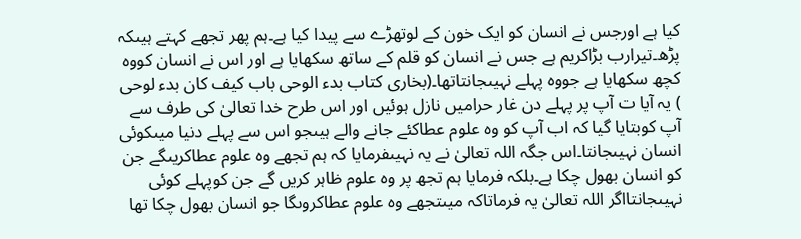کیا ہے اورجس نے انسان کو ایک خون کے لوتھڑے سے پیدا کیا ہے۔ہم پھر تجھے کہتے ہیںکہ پڑھ۔تیرارب بڑاکریم ہے جس نے انسان کو قلم کے ساتھ سکھایا ہے اور اس نے انسان کووہ کچھ سکھایا ہے جووہ پہلے نہیںجانتاتھا۔(بخاری کتاب بدء الوحی باب کیف کان بدء لوحی ) یہ آیا ت آپ پر پہلے دن غار حرامیں نازل ہوئیں اور اس طرح خدا تعالیٰ کی طرف سے آپ کوبتایا گیا کہ اب آپ کو وہ علوم عطاکئے جانے والے ہیںجو اس سے پہلے دنیا میںکوئی انسان نہیںجانتا۔اس جگہ اللہ تعالیٰ نے یہ نہیںفرمایا کہ ہم تجھے وہ علوم عطاکریںگے جن کو انسان بھول چکا ہے۔بلکہ فرمایا ہم تجھ پر وہ علوم ظاہر کریں گے جن کوپہلے کوئی نہیںجانتااگر اللہ تعالیٰ یہ فرماتاکہ میںتجھے وہ علوم عطاکروںگا جو انسان بھول چکا تھا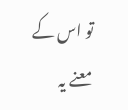تو اس کے معنے یہ